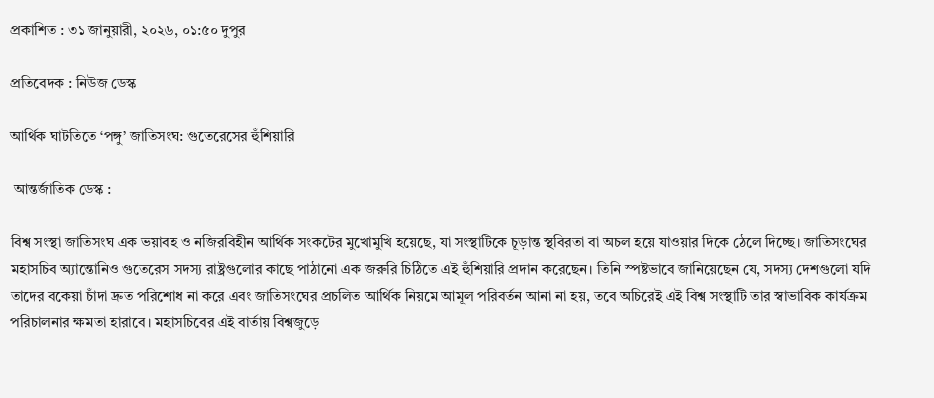প্রকাশিত : ৩১ জানুয়ারী, ২০২৬, ০১:৫০ দুপুর

প্রতিবেদক : নিউজ ডেস্ক

আর্থিক ঘাটতিতে ‘পঙ্গু’ জাতিসংঘ: গুতেরেসের হুঁশিয়ারি

 আন্তর্জাতিক ডেস্ক :

বিশ্ব সংস্থা জাতিসংঘ এক ভয়াবহ ও নজিরবিহীন আর্থিক সংকটের মুখোমুখি হয়েছে, যা সংস্থাটিকে চূড়ান্ত স্থবিরতা বা অচল হয়ে যাওয়ার দিকে ঠেলে দিচ্ছে। জাতিসংঘের মহাসচিব অ্যান্তোনিও গুতেরেস সদস্য রাষ্ট্রগুলোর কাছে পাঠানো এক জরুরি চিঠিতে এই হুঁশিয়ারি প্রদান করেছেন। তিনি স্পষ্টভাবে জানিয়েছেন যে, সদস্য দেশগুলো যদি তাদের বকেয়া চাঁদা দ্রুত পরিশোধ না করে এবং জাতিসংঘের প্রচলিত আর্থিক নিয়মে আমূল পরিবর্তন আনা না হয়, তবে অচিরেই এই বিশ্ব সংস্থাটি তার স্বাভাবিক কার্যক্রম পরিচালনার ক্ষমতা হারাবে। মহাসচিবের এই বার্তায় বিশ্বজুড়ে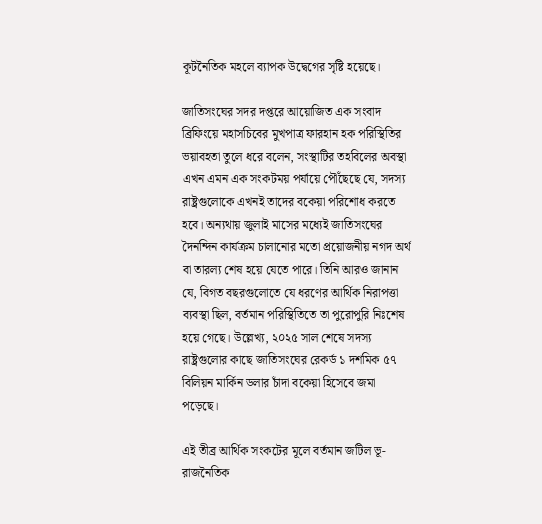কূটনৈতিক মহলে ব্যাপক উদ্বেগের সৃষ্টি হয়েছে।

জাতিসংঘের সদর দপ্তরে আয়োজিত এক সংবাদ ব্রিফিংয়ে মহাসচিবের মুখপাত্র ফারহান হক পরিস্থিতির ভয়াবহতা তুলে ধরে বলেন, সংস্থাটির তহবিলের অবস্থা এখন এমন এক সংকটময় পর্যায়ে পৌঁছেছে যে, সদস্য রাষ্ট্রগুলোকে এখনই তাদের বকেয়া পরিশোধ করতে হবে। অন্যথায় জুলাই মাসের মধ্যেই জাতিসংঘের দৈনন্দিন কার্যক্রম চালানোর মতো প্রয়োজনীয় নগদ অর্থ বা তারল্য শেষ হয়ে যেতে পারে। তিনি আরও জানান যে, বিগত বছরগুলোতে যে ধরণের আর্থিক নিরাপত্তা ব্যবস্থা ছিল, বর্তমান পরিস্থিতিতে তা পুরোপুরি নিঃশেষ হয়ে গেছে। উল্লেখ্য, ২০২৫ সাল শেষে সদস্য রাষ্ট্রগুলোর কাছে জাতিসংঘের রেকর্ড ১ দশমিক ৫৭ বিলিয়ন মার্কিন ডলার চাঁদা বকেয়া হিসেবে জমা পড়েছে।

এই তীব্র আর্থিক সংকটের মূলে বর্তমান জটিল ভূ-রাজনৈতিক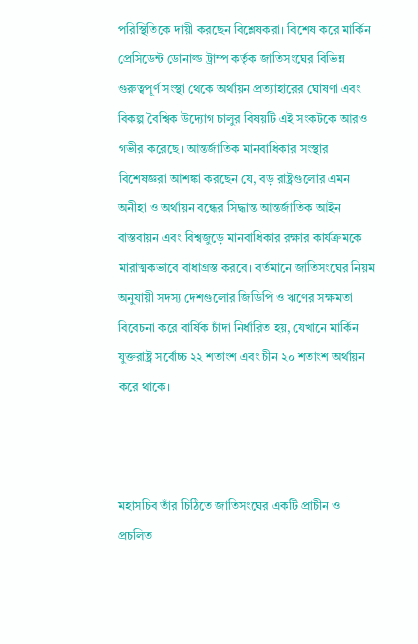পরিস্থিতিকে দায়ী করছেন বিশ্লেষকরা। বিশেষ করে মার্কিন প্রেসিডেন্ট ডোনাল্ড ট্রাম্প কর্তৃক জাতিসংঘের বিভিন্ন গুরুত্বপূর্ণ সংস্থা থেকে অর্থায়ন প্রত্যাহারের ঘোষণা এবং বিকল্প বৈশ্বিক উদ্যোগ চালুর বিষয়টি এই সংকটকে আরও গভীর করেছে। আন্তর্জাতিক মানবাধিকার সংস্থার বিশেষজ্ঞরা আশঙ্কা করছেন যে, বড় রাষ্ট্রগুলোর এমন অনীহা ও অর্থায়ন বন্ধের সিদ্ধান্ত আন্তর্জাতিক আইন বাস্তবায়ন এবং বিশ্বজুড়ে মানবাধিকার রক্ষার কার্যক্রমকে মারাত্মকভাবে বাধাগ্রস্ত করবে। বর্তমানে জাতিসংঘের নিয়ম অনুযায়ী সদস্য দেশগুলোর জিডিপি ও ঋণের সক্ষমতা বিবেচনা করে বার্ষিক চাঁদা নির্ধারিত হয়, যেখানে মার্কিন যুক্তরাষ্ট্র সর্বোচ্চ ২২ শতাংশ এবং চীন ২০ শতাংশ অর্থায়ন করে থাকে।



মহাসচিব তাঁর চিঠিতে জাতিসংঘের একটি প্রাচীন ও প্রচলিত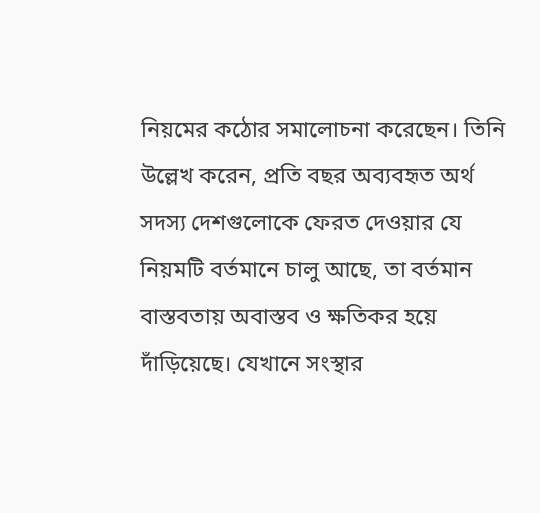নিয়মের কঠোর সমালোচনা করেছেন। তিনি উল্লেখ করেন, প্রতি বছর অব্যবহৃত অর্থ সদস্য দেশগুলোকে ফেরত দেওয়ার যে নিয়মটি বর্তমানে চালু আছে, তা বর্তমান বাস্তবতায় অবাস্তব ও ক্ষতিকর হয়ে দাঁড়িয়েছে। যেখানে সংস্থার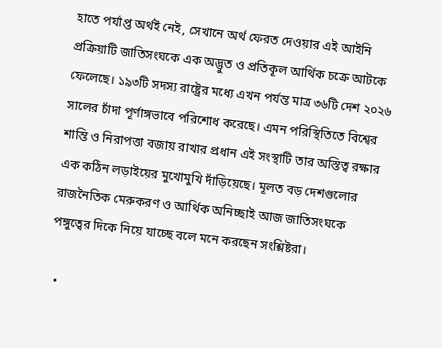হাতে পর্যাপ্ত অর্থই নেই, সেখানে অর্থ ফেরত দেওয়ার এই আইনি প্রক্রিয়াটি জাতিসংঘকে এক অদ্ভুত ও প্রতিকূল আর্থিক চক্রে আটকে ফেলেছে। ১৯৩টি সদস্য রাষ্ট্রের মধ্যে এখন পর্যন্ত মাত্র ৩৬টি দেশ ২০২৬ সালের চাঁদা পূর্ণাঙ্গভাবে পরিশোধ করেছে। এমন পরিস্থিতিতে বিশ্বের শান্তি ও নিরাপত্তা বজায় রাখার প্রধান এই সংস্থাটি তার অস্তিত্ব রক্ষার এক কঠিন লড়াইয়ের মুখোমুখি দাঁড়িয়েছে। মূলত বড় দেশগুলোর রাজনৈতিক মেরুকরণ ও আর্থিক অনিচ্ছাই আজ জাতিসংঘকে পঙ্গুত্বের দিকে নিয়ে যাচ্ছে বলে মনে করছেন সংশ্লিষ্টরা।

  •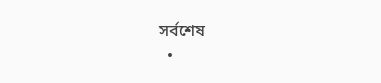সর্বশেষ
  •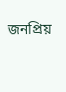জনপ্রিয়